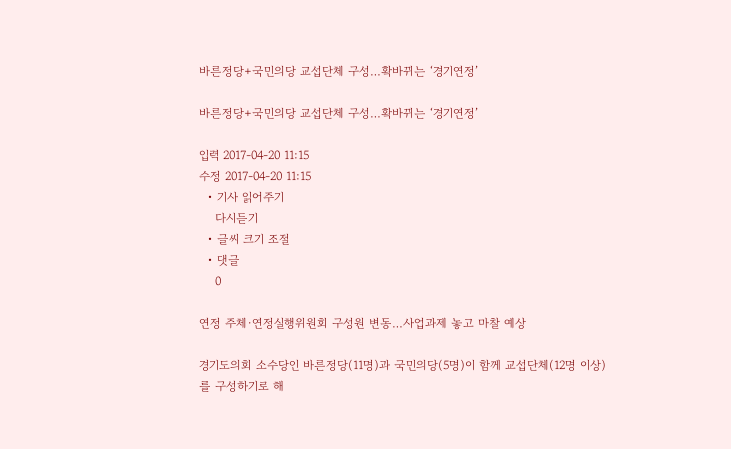바른정당+국민의당 교섭단체 구성…확바뀌는 ‘경기연정’

바른정당+국민의당 교섭단체 구성…확바뀌는 ‘경기연정’

입력 2017-04-20 11:15
수정 2017-04-20 11:15
  • 기사 읽어주기
    다시듣기
  • 글씨 크기 조절
  • 댓글
    0

연정 주체·연정실행위원회 구성원 변동…사업과제 놓고 마찰 예상

경기도의회 소수당인 바른정당(11명)과 국민의당(5명)이 함께 교섭단체(12명 이상)를 구성하기로 해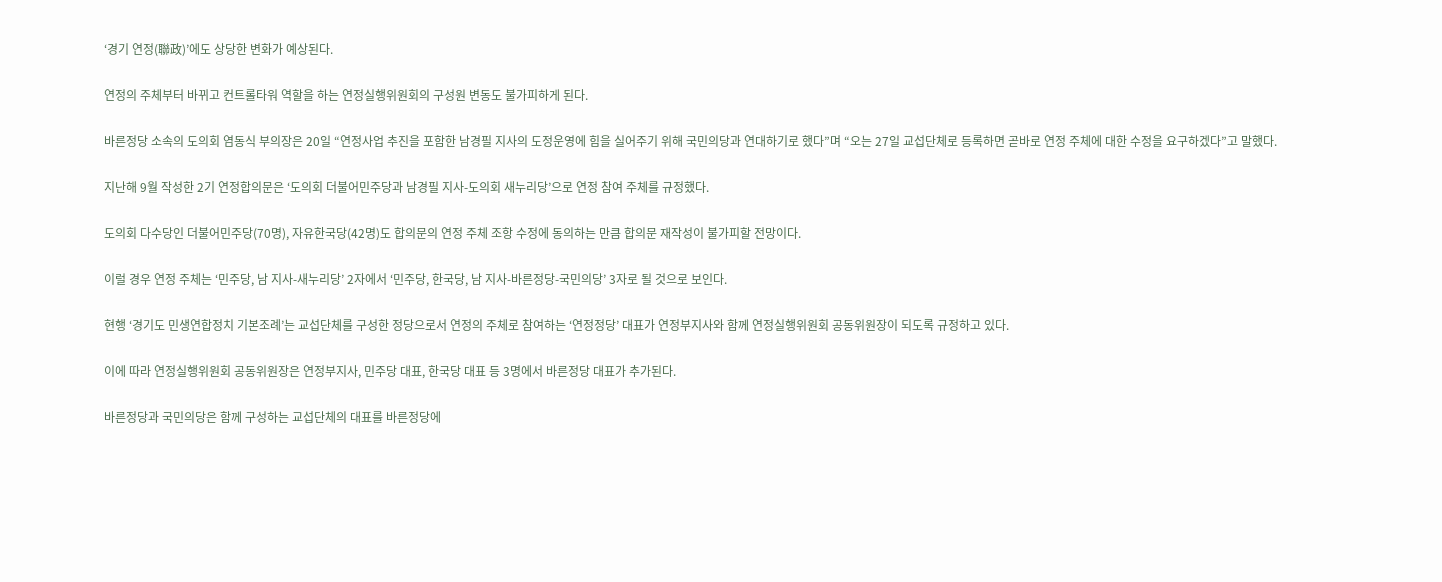‘경기 연정(聯政)’에도 상당한 변화가 예상된다.

연정의 주체부터 바뀌고 컨트롤타워 역할을 하는 연정실행위원회의 구성원 변동도 불가피하게 된다.

바른정당 소속의 도의회 염동식 부의장은 20일 “연정사업 추진을 포함한 남경필 지사의 도정운영에 힘을 실어주기 위해 국민의당과 연대하기로 했다”며 “오는 27일 교섭단체로 등록하면 곧바로 연정 주체에 대한 수정을 요구하겠다”고 말했다.

지난해 9월 작성한 2기 연정합의문은 ‘도의회 더불어민주당과 남경필 지사-도의회 새누리당’으로 연정 참여 주체를 규정했다.

도의회 다수당인 더불어민주당(70명), 자유한국당(42명)도 합의문의 연정 주체 조항 수정에 동의하는 만큼 합의문 재작성이 불가피할 전망이다.

이럴 경우 연정 주체는 ‘민주당, 남 지사-새누리당’ 2자에서 ‘민주당, 한국당, 남 지사-바른정당-국민의당’ 3자로 될 것으로 보인다.

현행 ‘경기도 민생연합정치 기본조례’는 교섭단체를 구성한 정당으로서 연정의 주체로 참여하는 ‘연정정당’ 대표가 연정부지사와 함께 연정실행위원회 공동위원장이 되도록 규정하고 있다.

이에 따라 연정실행위원회 공동위원장은 연정부지사, 민주당 대표, 한국당 대표 등 3명에서 바른정당 대표가 추가된다.

바른정당과 국민의당은 함께 구성하는 교섭단체의 대표를 바른정당에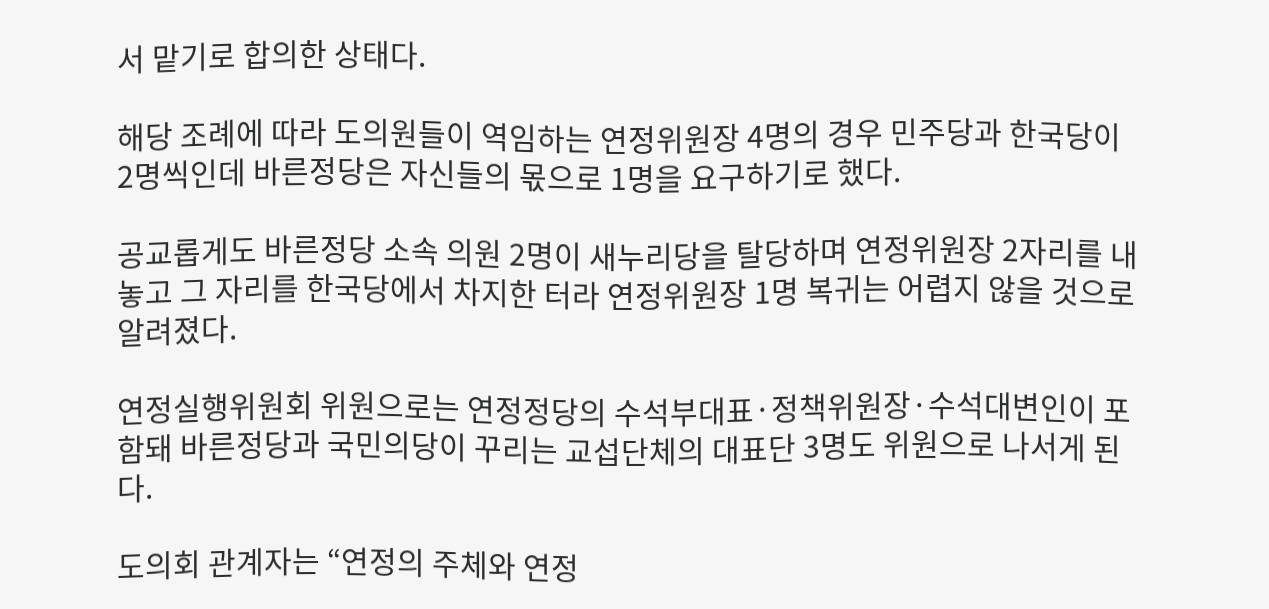서 맡기로 합의한 상태다.

해당 조례에 따라 도의원들이 역임하는 연정위원장 4명의 경우 민주당과 한국당이 2명씩인데 바른정당은 자신들의 몫으로 1명을 요구하기로 했다.

공교롭게도 바른정당 소속 의원 2명이 새누리당을 탈당하며 연정위원장 2자리를 내놓고 그 자리를 한국당에서 차지한 터라 연정위원장 1명 복귀는 어렵지 않을 것으로 알려졌다.

연정실행위원회 위원으로는 연정정당의 수석부대표·정책위원장·수석대변인이 포함돼 바른정당과 국민의당이 꾸리는 교섭단체의 대표단 3명도 위원으로 나서게 된다.

도의회 관계자는 “연정의 주체와 연정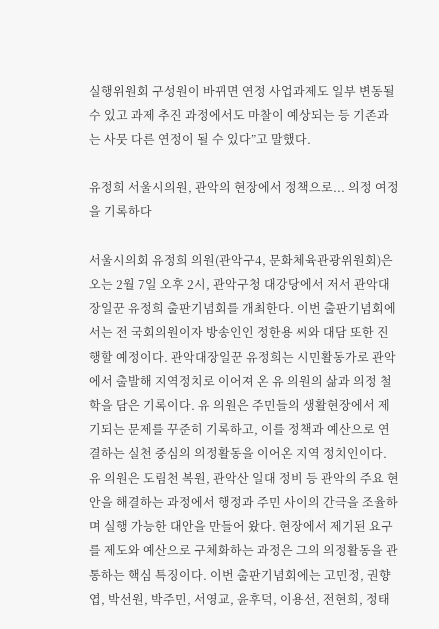실행위원회 구성원이 바뀌면 연정 사업과제도 일부 변동될 수 있고 과제 추진 과정에서도 마찰이 예상되는 등 기존과는 사뭇 다른 연정이 될 수 있다”고 말했다.

유정희 서울시의원, 관악의 현장에서 정책으로... 의정 여정을 기록하다

서울시의회 유정희 의원(관악구4, 문화체육관광위원회)은 오는 2월 7일 오후 2시, 관악구청 대강당에서 저서 관악대장일꾼 유정희 출판기념회를 개최한다. 이번 출판기념회에서는 전 국회의원이자 방송인인 정한용 씨와 대담 또한 진행할 예정이다. 관악대장일꾼 유정희는 시민활동가로 관악에서 출발해 지역정치로 이어져 온 유 의원의 삶과 의정 철학을 담은 기록이다. 유 의원은 주민들의 생활현장에서 제기되는 문제를 꾸준히 기록하고, 이를 정책과 예산으로 연결하는 실천 중심의 의정활동을 이어온 지역 정치인이다. 유 의원은 도림천 복원, 관악산 일대 정비 등 관악의 주요 현안을 해결하는 과정에서 행정과 주민 사이의 간극을 조율하며 실행 가능한 대안을 만들어 왔다. 현장에서 제기된 요구를 제도와 예산으로 구체화하는 과정은 그의 의정활동을 관통하는 핵심 특징이다. 이번 출판기념회에는 고민정, 권향엽, 박선원, 박주민, 서영교, 윤후덕, 이용선, 전현희, 정태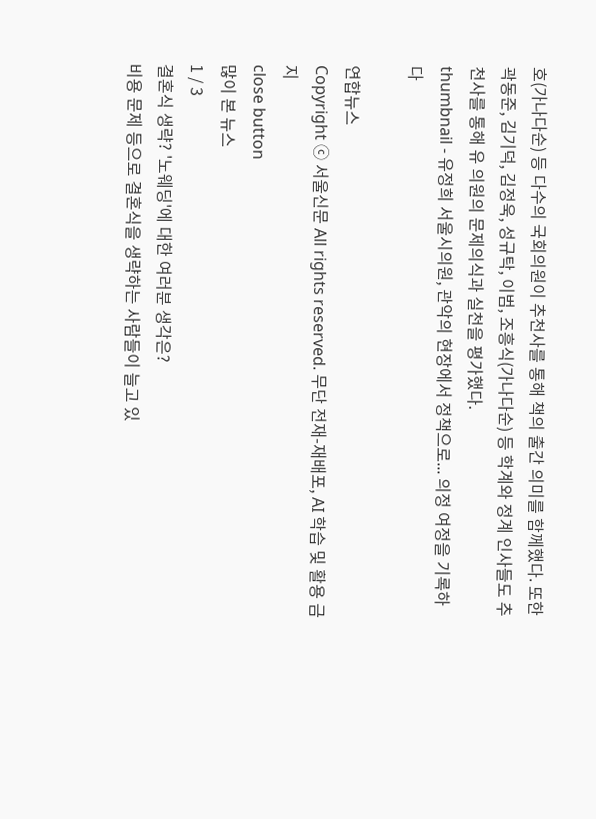호(가나다순) 등 다수의 국회의원이 추천사를 통해 책의 출간 의미를 함께했다. 또한 곽동준, 김기덕, 김정욱, 성규탁, 이범, 조흥식(가나다순) 등 학계와 정계 인사들도 추천사를 통해 유 의원의 문제의식과 실천을 평가했다.
thumbnail - 유정희 서울시의원, 관악의 현장에서 정책으로... 의정 여정을 기록하다

연합뉴스
Copyright ⓒ 서울신문 All rights reserved. 무단 전재-재배포, AI 학습 및 활용 금지
close button
많이 본 뉴스
1 / 3
결혼식 생략? '노웨딩'에 대한 여러분 생각은?
비용 문제 등으로 결혼식을 생략하는 사람들이 늘고 있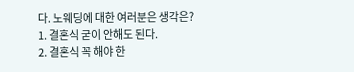다. 노웨딩에 대한 여러분은 생각은?
1. 결혼식 굳이 안해도 된다.
2. 결혼식 꼭 해야 한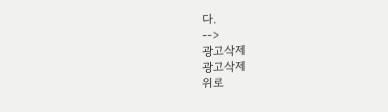다.
-->
광고삭제
광고삭제
위로